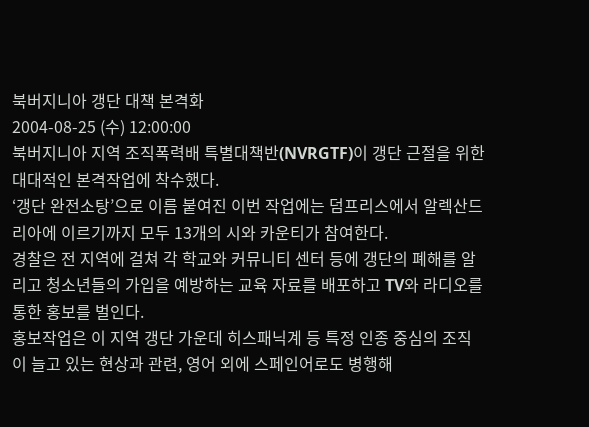북버지니아 갱단 대책 본격화
2004-08-25 (수) 12:00:00
북버지니아 지역 조직폭력배 특별대책반(NVRGTF)이 갱단 근절을 위한 대대적인 본격작업에 착수했다.
‘갱단 완전소탕’으로 이름 붙여진 이번 작업에는 덤프리스에서 알렉산드리아에 이르기까지 모두 13개의 시와 카운티가 참여한다.
경찰은 전 지역에 걸쳐 각 학교와 커뮤니티 센터 등에 갱단의 폐해를 알리고 청소년들의 가입을 예방하는 교육 자료를 배포하고 TV와 라디오를 통한 홍보를 벌인다.
홍보작업은 이 지역 갱단 가운데 히스패닉계 등 특정 인종 중심의 조직이 늘고 있는 현상과 관련, 영어 외에 스페인어로도 병행해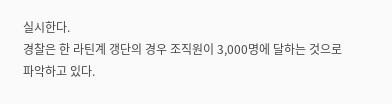실시한다.
경찰은 한 라틴계 갱단의 경우 조직원이 3,000명에 달하는 것으로 파악하고 있다.